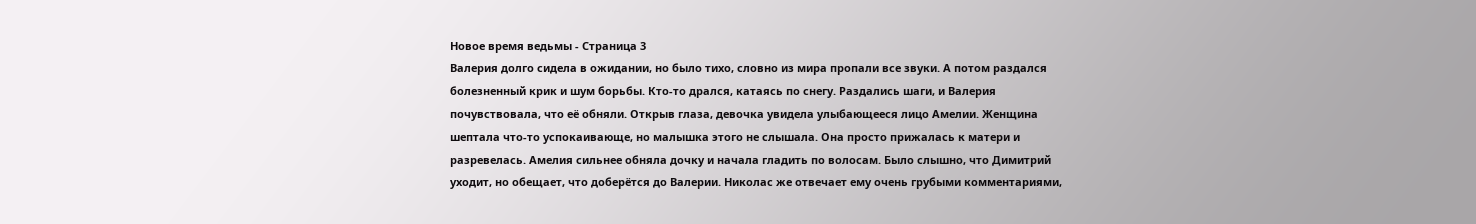Новое время ведьмы - Страница 3
Валерия долго сидела в ожидании, но было тихо, словно из мира пропали все звуки. А потом раздался болезненный крик и шум борьбы. Кто-то дрался, катаясь по снегу. Раздались шаги, и Валерия почувствовала, что её обняли. Открыв глаза, девочка увидела улыбающееся лицо Амелии. Женщина шептала что-то успокаивающе, но малышка этого не слышала. Она просто прижалась к матери и разревелась. Амелия сильнее обняла дочку и начала гладить по волосам. Было слышно, что Димитрий уходит, но обещает, что доберётся до Валерии. Николас же отвечает ему очень грубыми комментариями,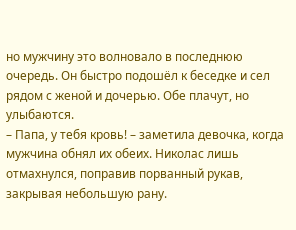но мужчину это волновало в последнюю очередь. Он быстро подошёл к беседке и сел рядом с женой и дочерью. Обе плачут, но улыбаются.
– Папа, у тебя кровь! – заметила девочка, когда мужчина обнял их обеих. Николас лишь отмахнулся, поправив порванный рукав, закрывая небольшую рану.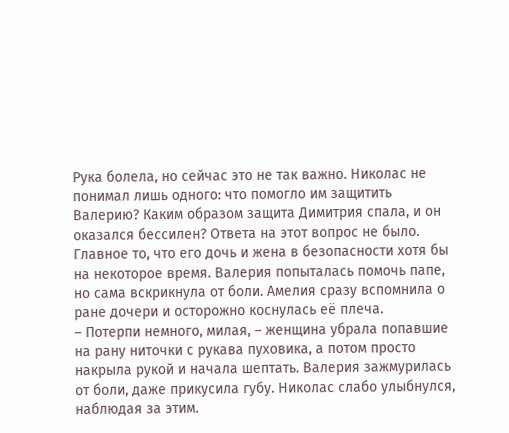Рука болела, но сейчас это не так важно. Николас не понимал лишь одного: что помогло им защитить Валерию? Каким образом защита Димитрия спала, и он оказался бессилен? Ответа на этот вопрос не было. Главное то, что его дочь и жена в безопасности хотя бы на некоторое время. Валерия попыталась помочь папе, но сама вскрикнула от боли. Амелия сразу вспомнила о ране дочери и осторожно коснулась её плеча.
– Потерпи немного, милая, – женщина убрала попавшие на рану ниточки с рукава пуховика, а потом просто накрыла рукой и начала шептать. Валерия зажмурилась от боли, даже прикусила губу. Николас слабо улыбнулся, наблюдая за этим.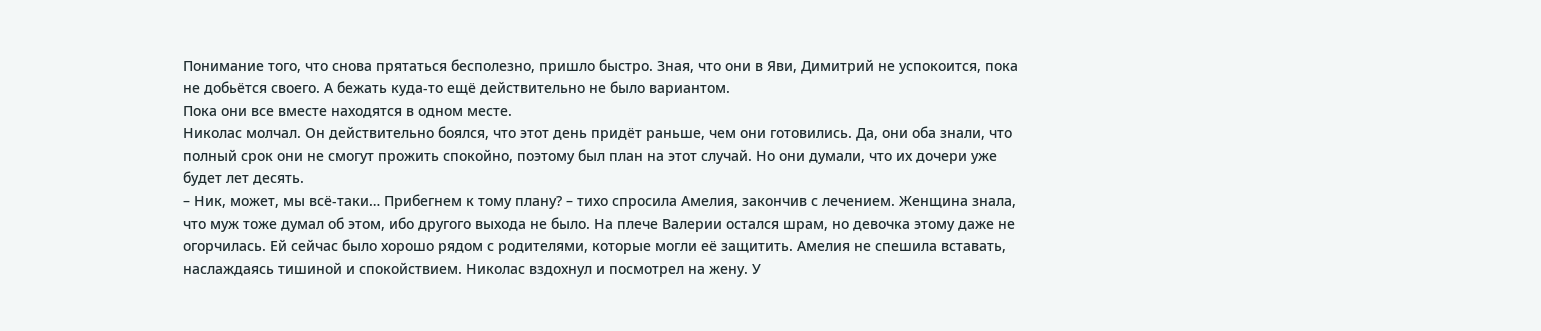Понимание того, что снова прятаться бесполезно, пришло быстро. Зная, что они в Яви, Димитрий не успокоится, пока не добьётся своего. А бежать куда-то ещё действительно не было вариантом.
Пока они все вместе находятся в одном месте.
Николас молчал. Он действительно боялся, что этот день придёт раньше, чем они готовились. Да, они оба знали, что полный срок они не смогут прожить спокойно, поэтому был план на этот случай. Но они думали, что их дочери уже будет лет десять.
– Ник, может, мы всё-таки… Прибегнем к тому плану? – тихо спросила Амелия, закончив с лечением. Женщина знала, что муж тоже думал об этом, ибо другого выхода не было. На плече Валерии остался шрам, но девочка этому даже не огорчилась. Ей сейчас было хорошо рядом с родителями, которые могли её защитить. Амелия не спешила вставать, наслаждаясь тишиной и спокойствием. Николас вздохнул и посмотрел на жену. У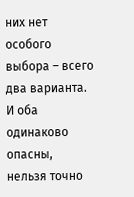них нет особого выбора – всего два варианта. И оба одинаково опасны, нельзя точно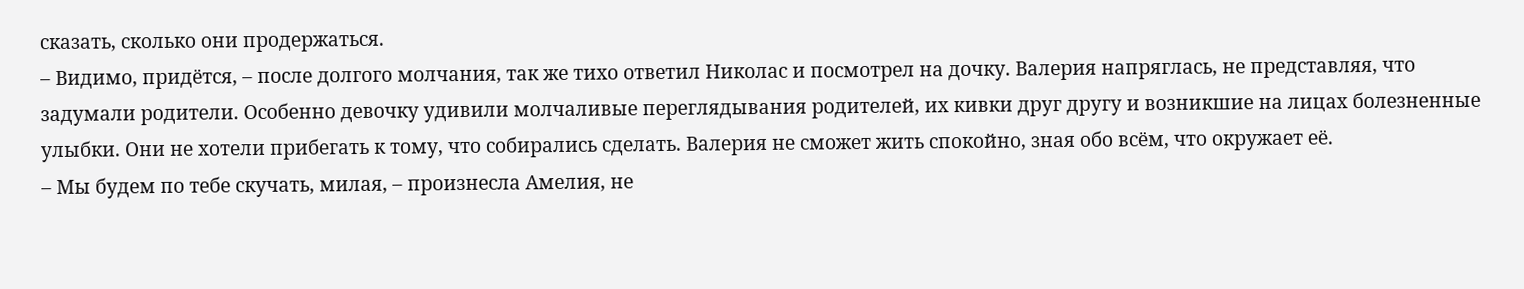сказать, сколько они продержаться.
– Видимо, придётся, – после долгого молчания, так же тихо ответил Николас и посмотрел на дочку. Валерия напряглась, не представляя, что задумали родители. Особенно девочку удивили молчаливые переглядывания родителей, их кивки друг другу и возникшие на лицах болезненные улыбки. Они не хотели прибегать к тому, что собирались сделать. Валерия не сможет жить спокойно, зная обо всём, что окружает её.
– Мы будем по тебе скучать, милая, – произнесла Амелия, не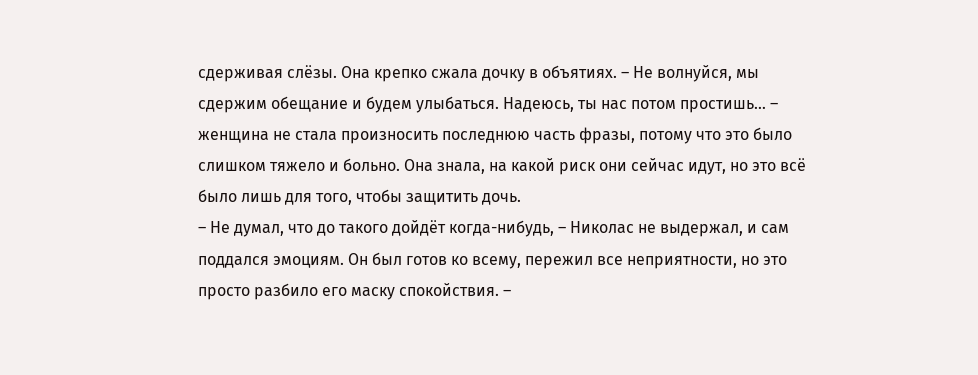сдерживая слёзы. Она крепко сжала дочку в объятиях. – Не волнуйся, мы сдержим обещание и будем улыбаться. Надеюсь, ты нас потом простишь… – женщина не стала произносить последнюю часть фразы, потому что это было слишком тяжело и больно. Она знала, на какой риск они сейчас идут, но это всё было лишь для того, чтобы защитить дочь.
– Не думал, что до такого дойдёт когда-нибудь, – Николас не выдержал, и сам поддался эмоциям. Он был готов ко всему, пережил все неприятности, но это просто разбило его маску спокойствия. –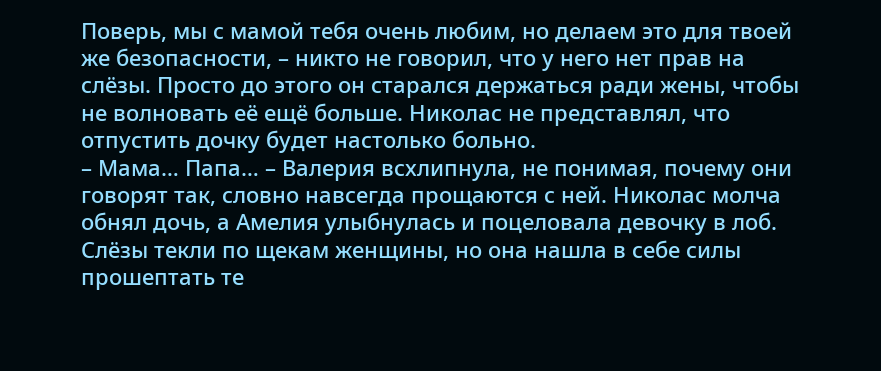Поверь, мы с мамой тебя очень любим, но делаем это для твоей же безопасности, – никто не говорил, что у него нет прав на слёзы. Просто до этого он старался держаться ради жены, чтобы не волновать её ещё больше. Николас не представлял, что отпустить дочку будет настолько больно.
– Мама… Папа… – Валерия всхлипнула, не понимая, почему они говорят так, словно навсегда прощаются с ней. Николас молча обнял дочь, а Амелия улыбнулась и поцеловала девочку в лоб. Слёзы текли по щекам женщины, но она нашла в себе силы прошептать те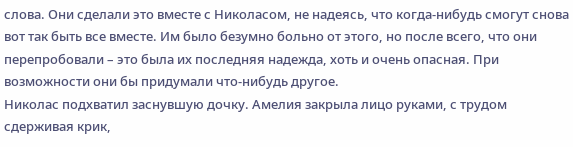слова. Они сделали это вместе с Николасом, не надеясь, что когда-нибудь смогут снова вот так быть все вместе. Им было безумно больно от этого, но после всего, что они перепробовали – это была их последняя надежда, хоть и очень опасная. При возможности они бы придумали что-нибудь другое.
Николас подхватил заснувшую дочку. Амелия закрыла лицо руками, с трудом сдерживая крик,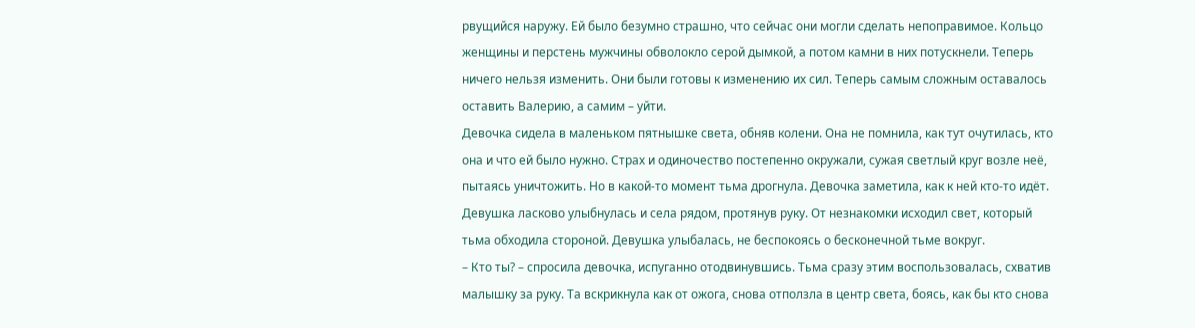рвущийся наружу. Ей было безумно страшно, что сейчас они могли сделать непоправимое. Кольцо женщины и перстень мужчины обволокло серой дымкой, а потом камни в них потускнели. Теперь ничего нельзя изменить. Они были готовы к изменению их сил. Теперь самым сложным оставалось оставить Валерию, а самим – уйти.
Девочка сидела в маленьком пятнышке света, обняв колени. Она не помнила, как тут очутилась, кто она и что ей было нужно. Страх и одиночество постепенно окружали, сужая светлый круг возле неё, пытаясь уничтожить. Но в какой-то момент тьма дрогнула. Девочка заметила, как к ней кто-то идёт.
Девушка ласково улыбнулась и села рядом, протянув руку. От незнакомки исходил свет, который тьма обходила стороной. Девушка улыбалась, не беспокоясь о бесконечной тьме вокруг.
– Кто ты? – спросила девочка, испуганно отодвинувшись. Тьма сразу этим воспользовалась, схватив малышку за руку. Та вскрикнула как от ожога, снова отползла в центр света, боясь, как бы кто снова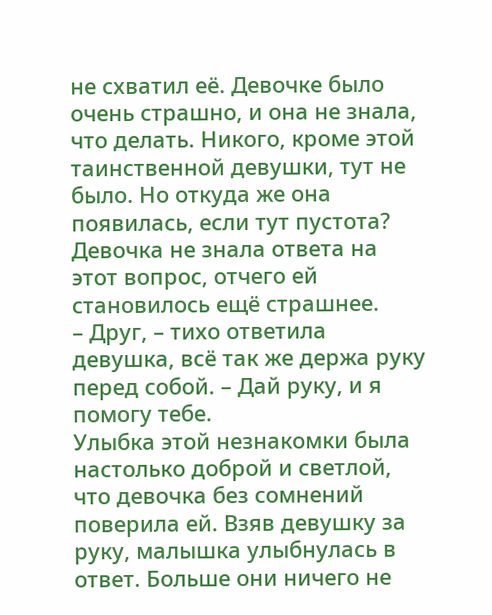не схватил её. Девочке было очень страшно, и она не знала, что делать. Никого, кроме этой таинственной девушки, тут не было. Но откуда же она появилась, если тут пустота? Девочка не знала ответа на этот вопрос, отчего ей становилось ещё страшнее.
– Друг, – тихо ответила девушка, всё так же держа руку перед собой. – Дай руку, и я помогу тебе.
Улыбка этой незнакомки была настолько доброй и светлой, что девочка без сомнений поверила ей. Взяв девушку за руку, малышка улыбнулась в ответ. Больше они ничего не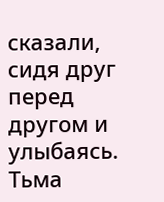сказали, сидя друг перед другом и улыбаясь. Тьма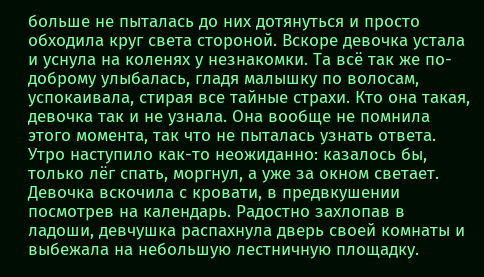больше не пыталась до них дотянуться и просто обходила круг света стороной. Вскоре девочка устала и уснула на коленях у незнакомки. Та всё так же по-доброму улыбалась, гладя малышку по волосам, успокаивала, стирая все тайные страхи. Кто она такая, девочка так и не узнала. Она вообще не помнила этого момента, так что не пыталась узнать ответа.
Утро наступило как-то неожиданно: казалось бы, только лёг спать, моргнул, а уже за окном светает. Девочка вскочила с кровати, в предвкушении посмотрев на календарь. Радостно захлопав в ладоши, девчушка распахнула дверь своей комнаты и выбежала на небольшую лестничную площадку.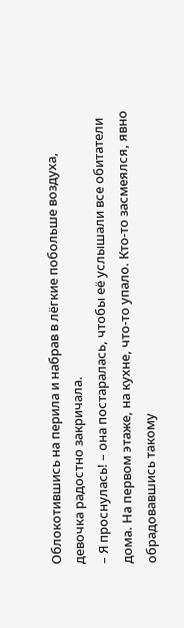Облокотившись на перила и набрав в лёгкие побольше воздуха, девочка радостно закричала.
– Я проснулась! – она постаралась, чтобы её услышали все обитатели дома. На первом этаже, на кухне, что-то упало. Кто-то засмеялся, явно обрадовавшись такому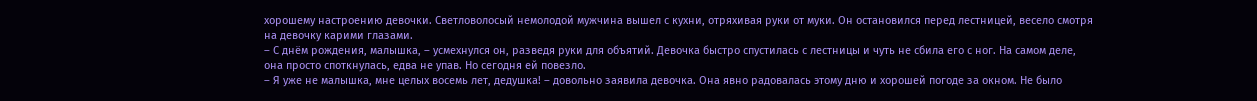хорошему настроению девочки. Светловолосый немолодой мужчина вышел с кухни, отряхивая руки от муки. Он остановился перед лестницей, весело смотря на девочку карими глазами.
– С днём рождения, малышка, – усмехнулся он, разведя руки для объятий. Девочка быстро спустилась с лестницы и чуть не сбила его с ног. На самом деле, она просто споткнулась, едва не упав. Но сегодня ей повезло.
– Я уже не малышка, мне целых восемь лет, дедушка! – довольно заявила девочка. Она явно радовалась этому дню и хорошей погоде за окном. Не было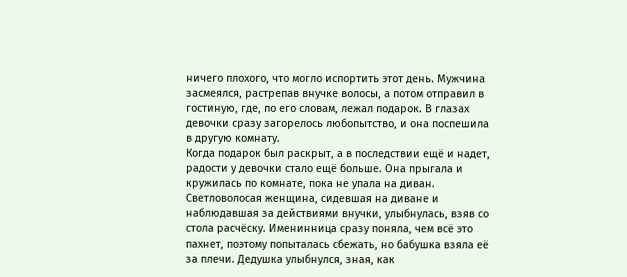ничего плохого, что могло испортить этот день. Мужчина засмеялся, растрепав внучке волосы, а потом отправил в гостиную, где, по его словам, лежал подарок. В глазах девочки сразу загорелось любопытство, и она поспешила в другую комнату.
Когда подарок был раскрыт, а в последствии ещё и надет, радости у девочки стало ещё больше. Она прыгала и кружилась по комнате, пока не упала на диван. Светловолосая женщина, сидевшая на диване и наблюдавшая за действиями внучки, улыбнулась, взяв со стола расчёску. Именинница сразу поняла, чем всё это пахнет, поэтому попыталась сбежать, но бабушка взяла её за плечи. Дедушка улыбнулся, зная, как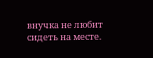внучка не любит сидеть на месте.